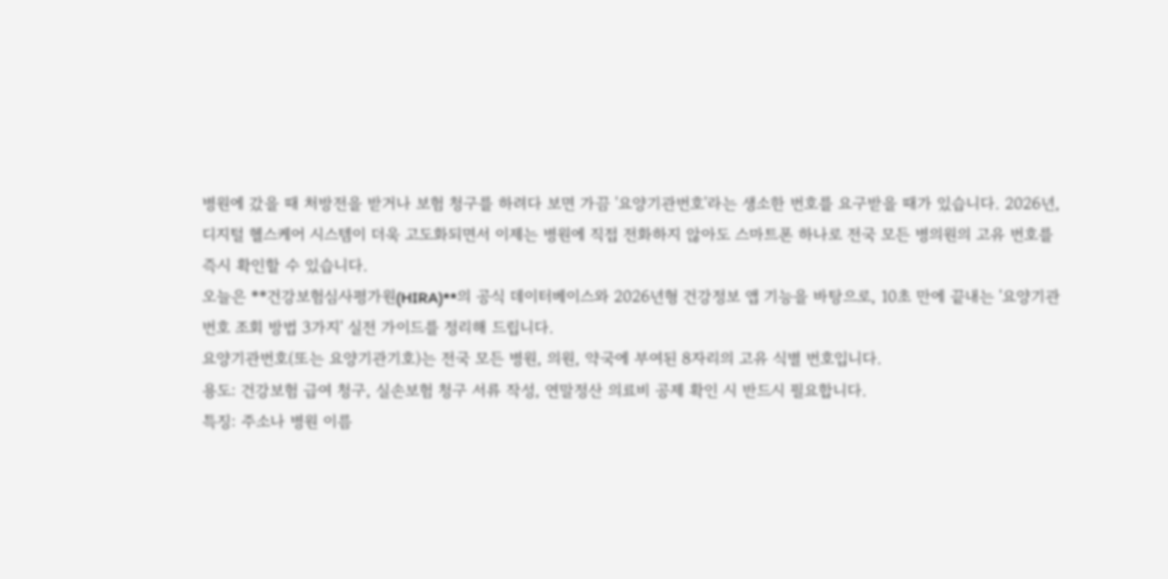병원에 갔을 때 처방전을 받거나 보험 청구를 하려다 보면 가끔 '요양기관번호'라는 생소한 번호를 요구받을 때가 있습니다. 2026년, 디지털 헬스케어 시스템이 더욱 고도화되면서 이제는 병원에 직접 전화하지 않아도 스마트폰 하나로 전국 모든 병의원의 고유 번호를 즉시 확인할 수 있습니다.
오늘은 **건강보험심사평가원(HIRA)**의 공식 데이터베이스와 2026년형 건강정보 앱 기능을 바탕으로, 10초 만에 끝내는 '요양기관번호 조회 방법 3가지' 실전 가이드를 정리해 드립니다.
요양기관번호(또는 요양기관기호)는 전국 모든 병원, 의원, 약국에 부여된 8자리의 고유 식별 번호입니다.
용도: 건강보험 급여 청구, 실손보험 청구 서류 작성, 연말정산 의료비 공제 확인 시 반드시 필요합니다.
특징: 주소나 병원 이름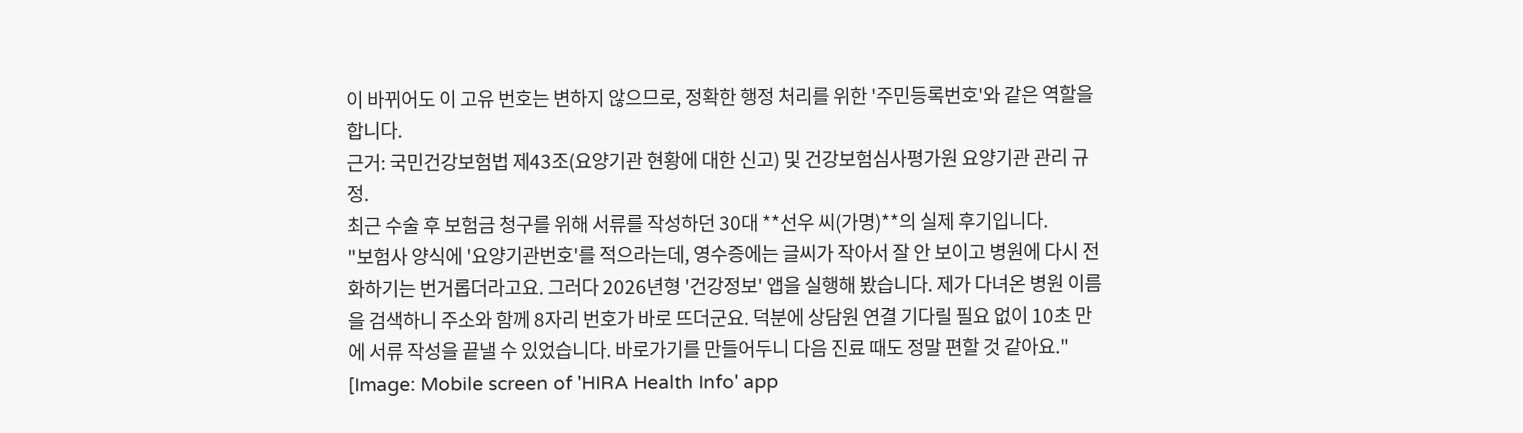이 바뀌어도 이 고유 번호는 변하지 않으므로, 정확한 행정 처리를 위한 '주민등록번호'와 같은 역할을 합니다.
근거: 국민건강보험법 제43조(요양기관 현황에 대한 신고) 및 건강보험심사평가원 요양기관 관리 규정.
최근 수술 후 보험금 청구를 위해 서류를 작성하던 30대 **선우 씨(가명)**의 실제 후기입니다.
"보험사 양식에 '요양기관번호'를 적으라는데, 영수증에는 글씨가 작아서 잘 안 보이고 병원에 다시 전화하기는 번거롭더라고요. 그러다 2026년형 '건강정보' 앱을 실행해 봤습니다. 제가 다녀온 병원 이름을 검색하니 주소와 함께 8자리 번호가 바로 뜨더군요. 덕분에 상담원 연결 기다릴 필요 없이 10초 만에 서류 작성을 끝낼 수 있었습니다. 바로가기를 만들어두니 다음 진료 때도 정말 편할 것 같아요."
[Image: Mobile screen of 'HIRA Health Info' app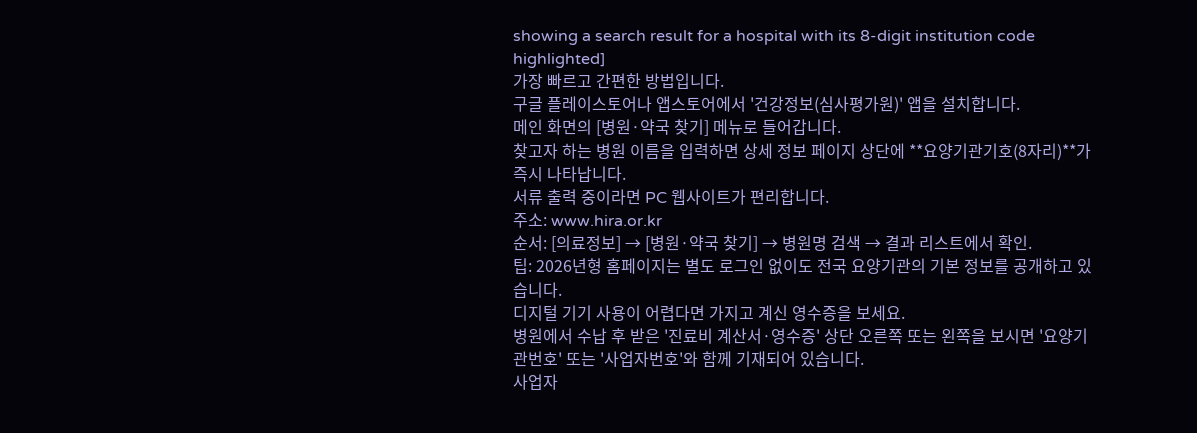showing a search result for a hospital with its 8-digit institution code highlighted]
가장 빠르고 간편한 방법입니다.
구글 플레이스토어나 앱스토어에서 '건강정보(심사평가원)' 앱을 설치합니다.
메인 화면의 [병원·약국 찾기] 메뉴로 들어갑니다.
찾고자 하는 병원 이름을 입력하면 상세 정보 페이지 상단에 **요양기관기호(8자리)**가 즉시 나타납니다.
서류 출력 중이라면 PC 웹사이트가 편리합니다.
주소: www.hira.or.kr
순서: [의료정보] → [병원·약국 찾기] → 병원명 검색 → 결과 리스트에서 확인.
팁: 2026년형 홈페이지는 별도 로그인 없이도 전국 요양기관의 기본 정보를 공개하고 있습니다.
디지털 기기 사용이 어렵다면 가지고 계신 영수증을 보세요.
병원에서 수납 후 받은 '진료비 계산서·영수증' 상단 오른쪽 또는 왼쪽을 보시면 '요양기관번호' 또는 '사업자번호'와 함께 기재되어 있습니다.
사업자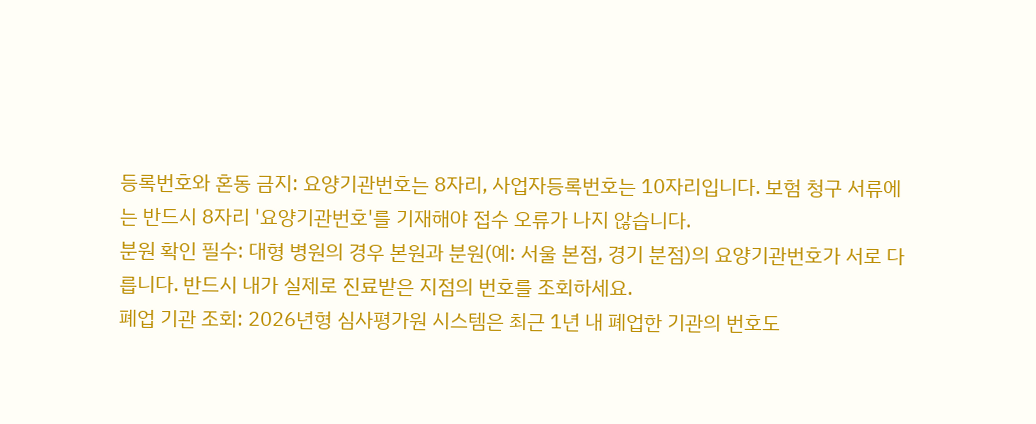등록번호와 혼동 금지: 요양기관번호는 8자리, 사업자등록번호는 10자리입니다. 보험 청구 서류에는 반드시 8자리 '요양기관번호'를 기재해야 접수 오류가 나지 않습니다.
분원 확인 필수: 대형 병원의 경우 본원과 분원(예: 서울 본점, 경기 분점)의 요양기관번호가 서로 다릅니다. 반드시 내가 실제로 진료받은 지점의 번호를 조회하세요.
폐업 기관 조회: 2026년형 심사평가원 시스템은 최근 1년 내 폐업한 기관의 번호도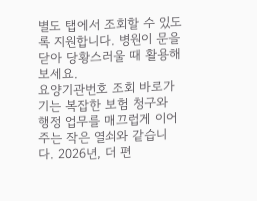별도 탭에서 조회할 수 있도록 지원합니다. 병원이 문을 닫아 당황스러울 때 활용해 보세요.
요양기관번호 조회 바로가기는 복잡한 보험 청구와 행정 업무를 매끄럽게 이어주는 작은 열쇠와 같습니다. 2026년, 더 편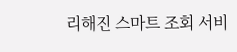리해진 스마트 조회 서비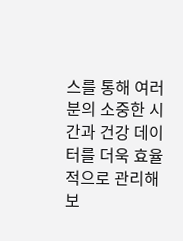스를 통해 여러분의 소중한 시간과 건강 데이터를 더욱 효율적으로 관리해 보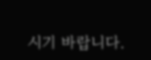시기 바랍니다.